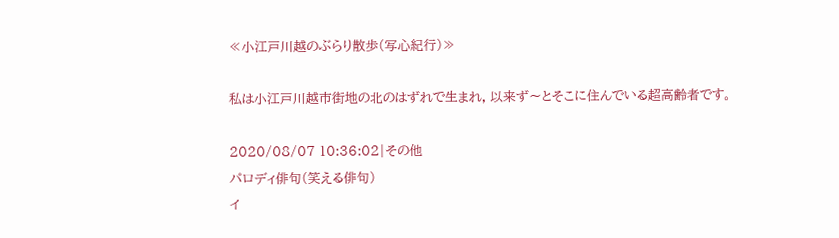≪小江戸川越のぶらり散歩(写心紀行)≫

私は小江戸川越市街地の北のはずれで生まれ, 以来ず〜とそこに住んでいる超高齢者です。

2020/08/07 10:36:02|その他
パロディ俳句(笑える俳句)
イ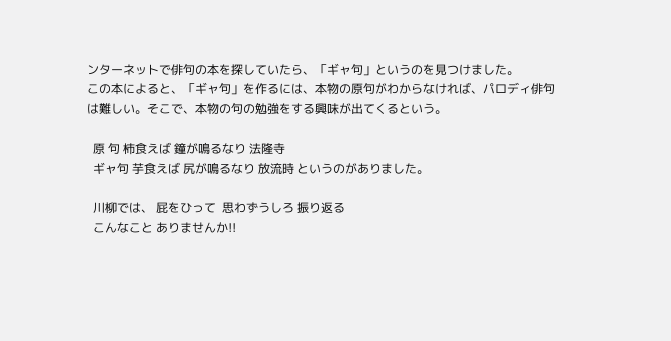ンターネットで俳句の本を探していたら、「ギャ句」というのを見つけました。
この本によると、「ギャ句」を作るには、本物の原句がわからなければ、パロディ俳句は難しい。そこで、本物の句の勉強をする興味が出てくるという。

  原 句 柿食えば 鐘が鳴るなり 法隆寺
  ギャ句 芋食えば 尻が鳴るなり 放流時 というのがありました。

  川柳では、 屁をひって  思わずうしろ 振り返る
  こんなこと ありませんか!!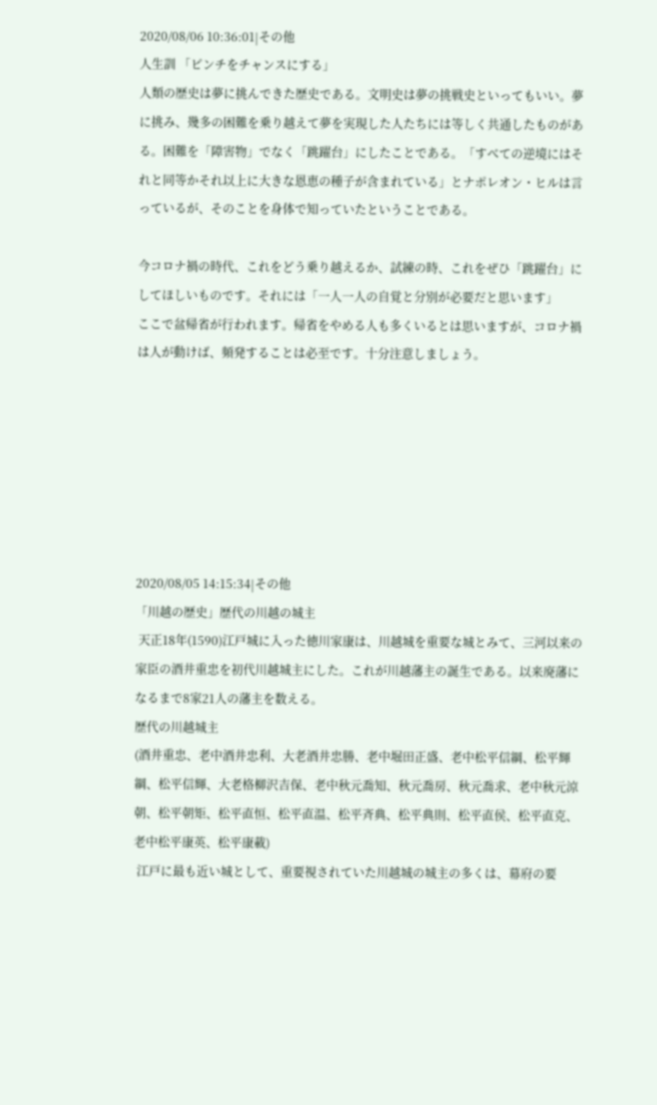2020/08/06 10:36:01|その他
人生訓 「ピンチをチャンスにする」
人類の歴史は夢に挑んできた歴史である。文明史は夢の挑戦史といってもいい。夢に挑み、幾多の困難を乗り越えて夢を実現した人たちには等しく共通したものがある。困難を「障害物」でなく「跳躍台」にしたことである。「すべての逆境にはそれと同等かそれ以上に大きな恩恵の種子が含まれている」とナポレオン・ヒルは言っているが、そのことを身体で知っていたということである。

今コロナ禍の時代、これをどう乗り越えるか、試練の時、これをぜひ「跳躍台」にしてほしいものです。それには「一人一人の自覚と分別が必要だと思います」
ここで盆帰省が行われます。帰省をやめる人も多くいるとは思いますが、コロナ禍は人が動けば、頻発することは必至です。十分注意しましょう。







2020/08/05 14:15:34|その他
「川越の歴史」歴代の川越の城主
 天正18年(1590)江戸城に入った徳川家康は、川越城を重要な城とみて、三河以来の家臣の酒井重忠を初代川越城主にした。これが川越藩主の誕生である。以来廃藩になるまで8家21人の藩主を数える。
歴代の川越城主
(酒井重忠、老中酒井忠利、大老酒井忠勝、老中堀田正盛、老中松平信綱、松平輝綱、松平信輝、大老格柳沢吉保、老中秋元喬知、秋元喬房、秋元喬求、老中秋元涼朝、松平朝矩、松平直恒、松平直温、松平斉典、松平典則、松平直侯、松平直克、老中松平康英、松平康載)
 江戸に最も近い城として、重要視されていた川越城の城主の多くは、幕府の要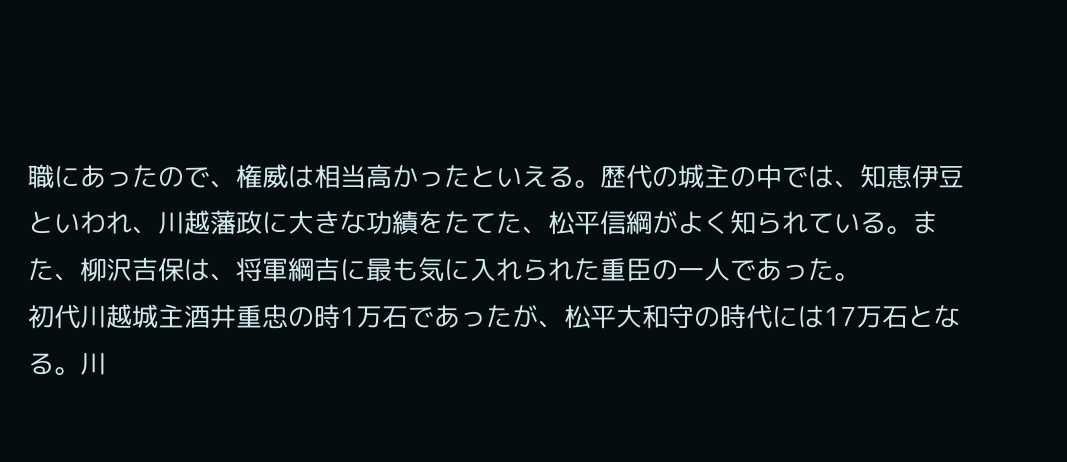職にあったので、権威は相当高かったといえる。歴代の城主の中では、知恵伊豆といわれ、川越藩政に大きな功績をたてた、松平信綱がよく知られている。また、柳沢吉保は、将軍綱吉に最も気に入れられた重臣の一人であった。
初代川越城主酒井重忠の時1万石であったが、松平大和守の時代には17万石となる。川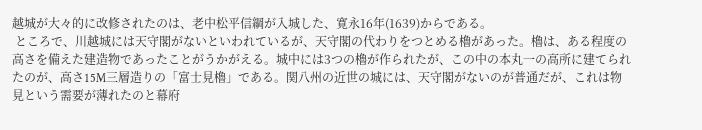越城が大々的に改修されたのは、老中松平信綱が入城した、寛永16年(1639)からである。
 ところで、川越城には天守閣がないといわれているが、天守閣の代わりをつとめる櫓があった。櫓は、ある程度の高さを備えた建造物であったことがうかがえる。城中には3つの櫓が作られたが、この中の本丸一の高所に建てられたのが、高さ15M三層造りの「富士見櫓」である。関八州の近世の城には、天守閣がないのが普通だが、これは物見という需要が薄れたのと幕府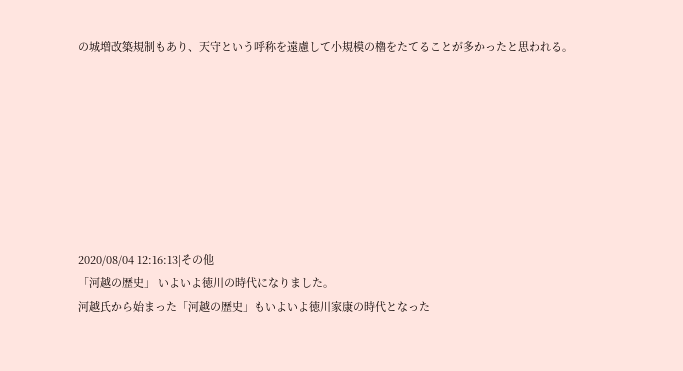の城増改築規制もあり、天守という呼称を遠慮して小規模の櫓をたてることが多かったと思われる。








2020/08/04 12:16:13|その他
「河越の歴史」 いよいよ徳川の時代になりました。
河越氏から始まった「河越の歴史」もいよいよ徳川家康の時代となった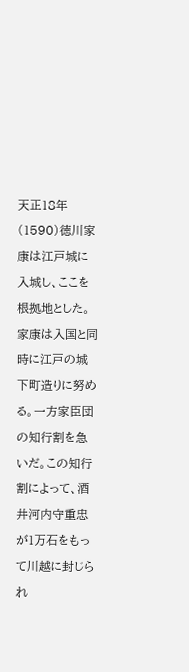天正18年(1590)徳川家康は江戸城に入城し、ここを根拠地とした。
家康は入国と同時に江戸の城下町造りに努める。一方家臣団の知行割を急いだ。この知行割によって、酒井河内守重忠が1万石をもって川越に封じられ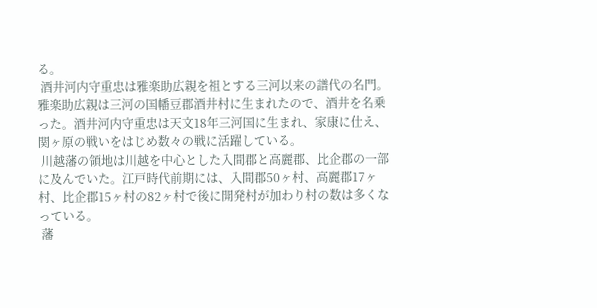る。
 酒井河内守重忠は雅楽助広親を祖とする三河以来の譜代の名門。雅楽助広親は三河の国幡豆郡酒井村に生まれたので、酒井を名乗った。酒井河内守重忠は天文18年三河国に生まれ、家康に仕え、関ヶ原の戦いをはじめ数々の戦に活躍している。
 川越藩の領地は川越を中心とした入間郡と高麗郡、比企郡の一部に及んでいた。江戸時代前期には、入間郡50ヶ村、高麗郡17ヶ村、比企郡15ヶ村の82ヶ村で後に開発村が加わり村の数は多くなっている。
 藩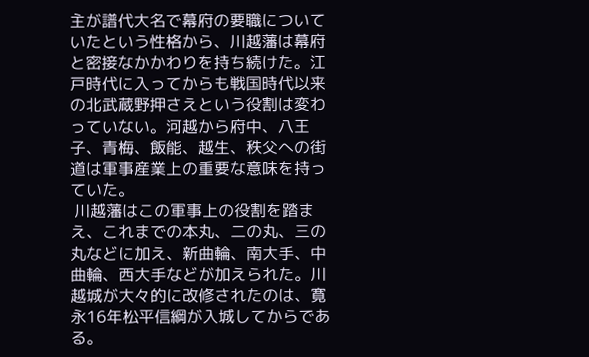主が譜代大名で幕府の要職についていたという性格から、川越藩は幕府と密接なかかわりを持ち続けた。江戸時代に入ってからも戦国時代以来の北武蔵野押さえという役割は変わっていない。河越から府中、八王子、青梅、飯能、越生、秩父への街道は軍事産業上の重要な意味を持っていた。
 川越藩はこの軍事上の役割を踏まえ、これまでの本丸、二の丸、三の丸などに加え、新曲輪、南大手、中曲輪、西大手などが加えられた。川越城が大々的に改修されたのは、寛永16年松平信綱が入城してからである。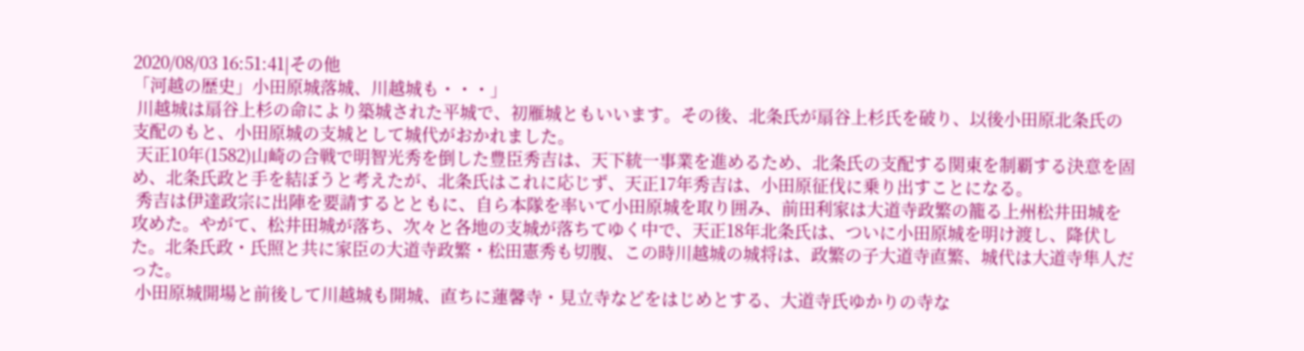2020/08/03 16:51:41|その他
「河越の歴史」小田原城落城、川越城も・・・」
 川越城は扇谷上杉の命により築城された平城で、初雁城ともいいます。その後、北条氏が扇谷上杉氏を破り、以後小田原北条氏の支配のもと、小田原城の支城として城代がおかれました。
 天正10年(1582)山崎の合戦で明智光秀を倒した豊臣秀吉は、天下統一事業を進めるため、北条氏の支配する関東を制覇する決意を固め、北条氏政と手を結ぼうと考えたが、北条氏はこれに応じず、天正17年秀吉は、小田原征伐に乗り出すことになる。
 秀吉は伊達政宗に出陣を要請するとともに、自ら本隊を率いて小田原城を取り囲み、前田利家は大道寺政繁の籠る上州松井田城を攻めた。やがて、松井田城が落ち、次々と各地の支城が落ちてゆく中で、天正18年北条氏は、ついに小田原城を明け渡し、降伏した。北条氏政・氏照と共に家臣の大道寺政繁・松田憲秀も切腹、この時川越城の城将は、政繁の子大道寺直繁、城代は大道寺隼人だった。
 小田原城開場と前後して川越城も開城、直ちに蓮馨寺・見立寺などをはじめとする、大道寺氏ゆかりの寺な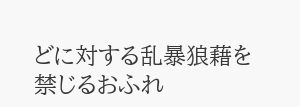どに対する乱暴狼藉を禁じるおふれ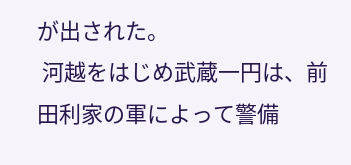が出された。
 河越をはじめ武蔵一円は、前田利家の軍によって警備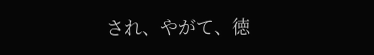され、やがて、徳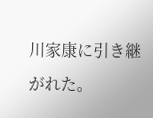川家康に引き継がれた。